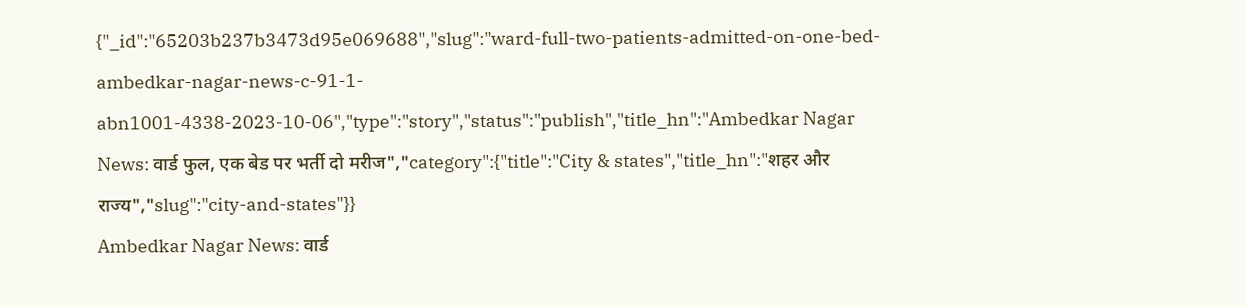{"_id":"65203b237b3473d95e069688","slug":"ward-full-two-patients-admitted-on-one-bed-ambedkar-nagar-news-c-91-1-abn1001-4338-2023-10-06","type":"story","status":"publish","title_hn":"Ambedkar Nagar News: वार्ड फुल, एक बेड पर भर्ती दो मरीज","category":{"title":"City & states","title_hn":"शहर और राज्य","slug":"city-and-states"}}
Ambedkar Nagar News: वार्ड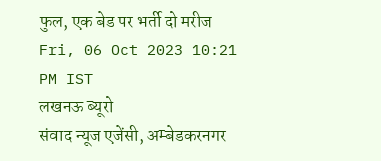फुल, एक बेड पर भर्ती दो मरीज
Fri, 06 Oct 2023 10:21 PM IST
लखनऊ ब्यूरो
संवाद न्यूज एजेंसी, अम्बेडकरनगर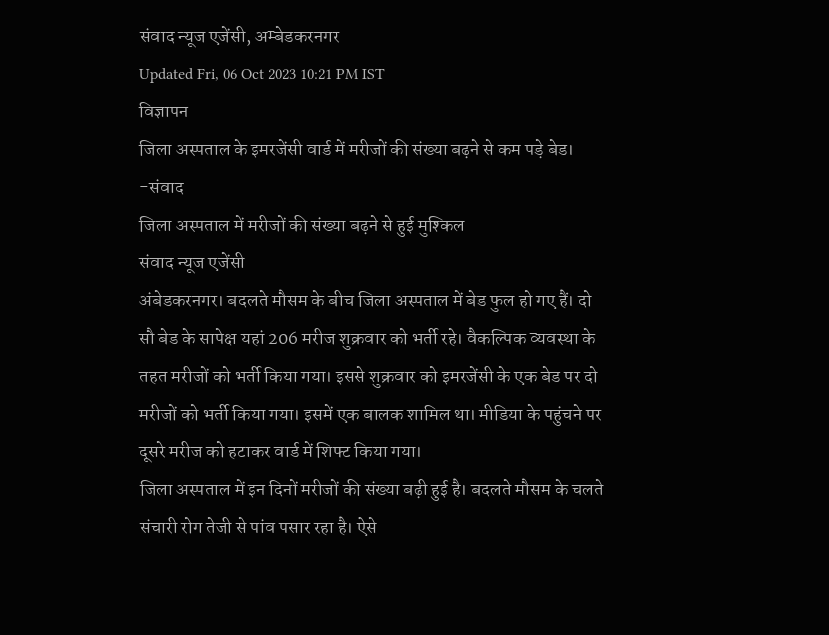संवाद न्यूज एजेंसी, अम्बेडकरनगर
Updated Fri, 06 Oct 2023 10:21 PM IST
विज्ञापन
जिला अस्पताल के इमरजेंसी वार्ड में मरीजों की संख्या बढ़ने से कम पड़े बेड। -संवाद
जिला अस्पताल में मरीजों की संख्या बढ़ने से हुई मुश्किल
संवाद न्यूज एजेंसी
अंबेडकरनगर। बदलते मौसम के बीच जिला अस्पताल में बेड फुल हो गए हैं। दो सौ बेड के सापेक्ष यहां 206 मरीज शुक्रवार को भर्ती रहे। वैकल्पिक व्यवस्था के तहत मरीजों को भर्ती किया गया। इससे शुक्रवार को इमरजेंसी के एक बेड पर दो मरीजों को भर्ती किया गया। इसमें एक बालक शामिल था। मीडिया के पहुंचने पर दूसरे मरीज को हटाकर वार्ड में शिफ्ट किया गया।
जिला अस्पताल में इन दिनों मरीजों की संख्या बढ़ी हुई है। बदलते मौसम के चलते संचारी रोग तेजी से पांव पसार रहा है। ऐसे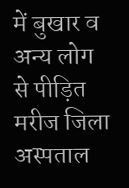में बुखार व अन्य लोग से पीड़ित मरीज जिला अस्पताल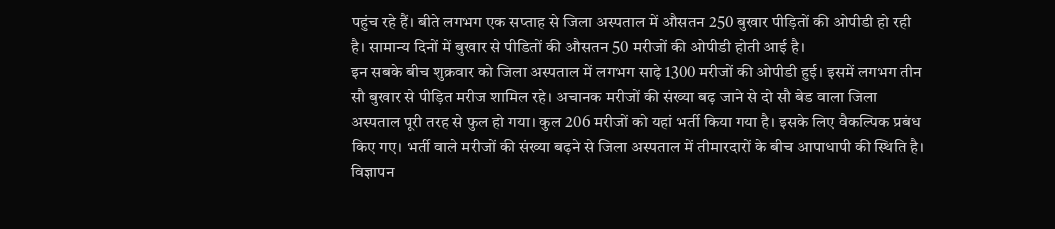पहुंच रहे हैं। बीते लगभग एक सप्ताह से जिला अस्पताल में औसतन 250 बुखार पीड़ितों की ओपीडी हो रही है। सामान्य दिनों में बुखार से पीडितों की औसतन 50 मरीजों की ओपीडी होती आई है।
इन सबके बीच शुक्रवार को जिला अस्पताल में लगभग साढ़े 1300 मरीजों की ओपीडी हुई। इसमें लगभग तीन सौ बुखार से पीड़ित मरीज शामिल रहे। अचानक मरीजों की संख्या बढ़ जाने से दो सौ बेड वाला जिला अस्पताल पूरी तरह से फुल हो गया। कुल 206 मरीजों को यहां भर्ती किया गया है। इसके लिए वैकल्पिक प्रबंध किए गए। भर्ती वाले मरीजों की संख्या बढ़ने से जिला अस्पताल में तीमारदारों के बीच आपाधापी की स्थिति है।
विज्ञापन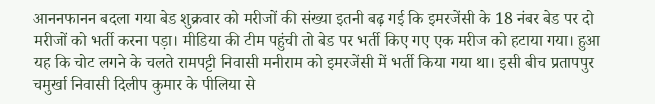आननफानन बदला गया बेड शुक्रवार को मरीजों की संख्या इतनी बढ़ गई कि इमरजेंसी के 18 नंबर बेड पर दो मरीजों को भर्ती करना पड़ा। मीडिया की टीम पहुंची तो बेड पर भर्ती किए गए एक मरीज को हटाया गया। हुआ यह कि चोट लगने के चलते रामपट्टी निवासी मनीराम को इमरजेंसी में भर्ती किया गया था। इसी बीच प्रतापपुर चमुर्खा निवासी दिलीप कुमार के पीलिया से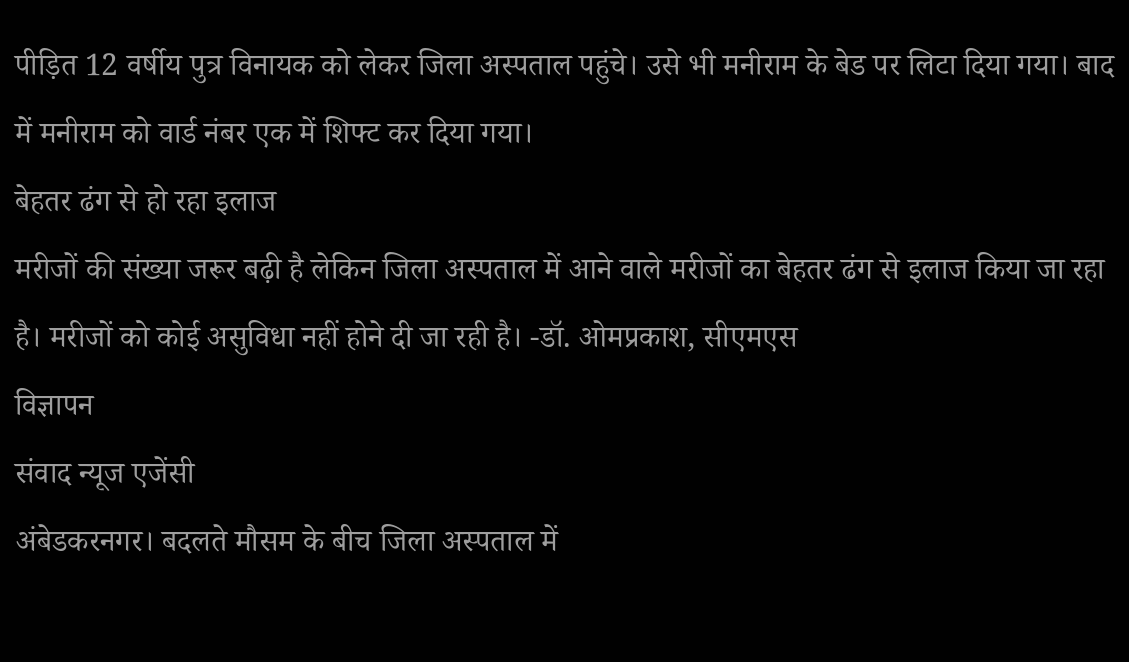पीड़ित 12 वर्षीय पुत्र विनायक को लेकर जिला अस्पताल पहुंचे। उसे भी मनीराम के बेड पर लिटा दिया गया। बाद में मनीराम को वार्ड नंबर एक में शिफ्ट कर दिया गया।
बेहतर ढंग से हो रहा इलाज
मरीजों की संख्या जरूर बढ़ी है लेकिन जिला अस्पताल में आने वाले मरीजों का बेहतर ढंग से इलाज किया जा रहा है। मरीजों को कोई असुविधा नहीं होने दी जा रही है। -डॉ. ओमप्रकाश, सीएमएस
विज्ञापन
संवाद न्यूज एजेंसी
अंबेडकरनगर। बदलते मौसम के बीच जिला अस्पताल में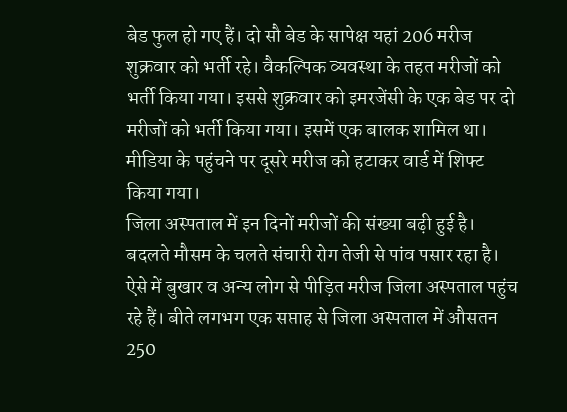बेड फुल हो गए हैं। दो सौ बेड के सापेक्ष यहां 206 मरीज शुक्रवार को भर्ती रहे। वैकल्पिक व्यवस्था के तहत मरीजों को भर्ती किया गया। इससे शुक्रवार को इमरजेंसी के एक बेड पर दो मरीजों को भर्ती किया गया। इसमें एक बालक शामिल था। मीडिया के पहुंचने पर दूसरे मरीज को हटाकर वार्ड में शिफ्ट किया गया।
जिला अस्पताल में इन दिनों मरीजों की संख्या बढ़ी हुई है। बदलते मौसम के चलते संचारी रोग तेजी से पांव पसार रहा है। ऐसे में बुखार व अन्य लोग से पीड़ित मरीज जिला अस्पताल पहुंच रहे हैं। बीते लगभग एक सप्ताह से जिला अस्पताल में औसतन 250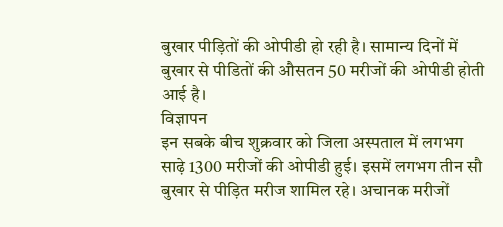बुखार पीड़ितों की ओपीडी हो रही है। सामान्य दिनों में बुखार से पीडितों की औसतन 50 मरीजों की ओपीडी होती आई है।
विज्ञापन
इन सबके बीच शुक्रवार को जिला अस्पताल में लगभग साढ़े 1300 मरीजों की ओपीडी हुई। इसमें लगभग तीन सौ बुखार से पीड़ित मरीज शामिल रहे। अचानक मरीजों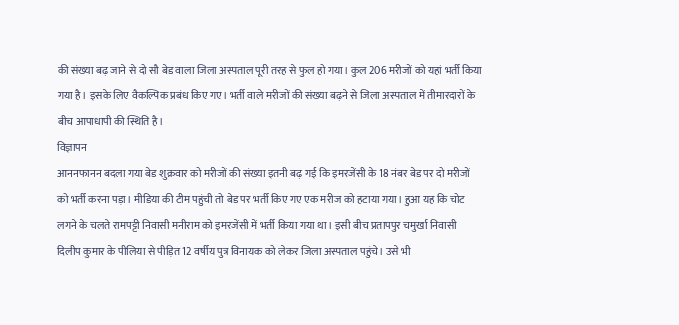की संख्या बढ़ जाने से दो सौ बेड वाला जिला अस्पताल पूरी तरह से फुल हो गया। कुल 206 मरीजों को यहां भर्ती किया गया है। इसके लिए वैकल्पिक प्रबंध किए गए। भर्ती वाले मरीजों की संख्या बढ़ने से जिला अस्पताल में तीमारदारों के बीच आपाधापी की स्थिति है।
विज्ञापन
आननफानन बदला गया बेड शुक्रवार को मरीजों की संख्या इतनी बढ़ गई कि इमरजेंसी के 18 नंबर बेड पर दो मरीजों को भर्ती करना पड़ा। मीडिया की टीम पहुंची तो बेड पर भर्ती किए गए एक मरीज को हटाया गया। हुआ यह कि चोट लगने के चलते रामपट्टी निवासी मनीराम को इमरजेंसी में भर्ती किया गया था। इसी बीच प्रतापपुर चमुर्खा निवासी दिलीप कुमार के पीलिया से पीड़ित 12 वर्षीय पुत्र विनायक को लेकर जिला अस्पताल पहुंचे। उसे भी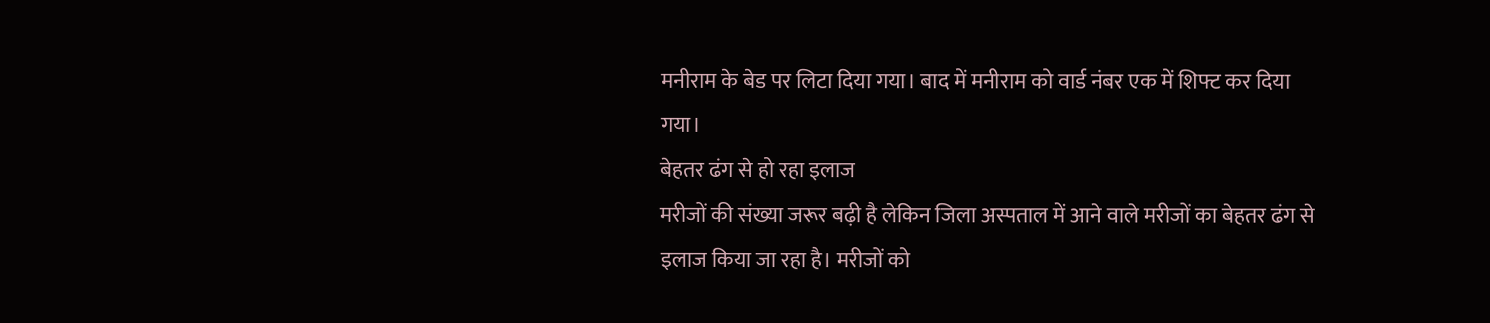मनीराम के बेड पर लिटा दिया गया। बाद में मनीराम को वार्ड नंबर एक में शिफ्ट कर दिया गया।
बेहतर ढंग से हो रहा इलाज
मरीजों की संख्या जरूर बढ़ी है लेकिन जिला अस्पताल में आने वाले मरीजों का बेहतर ढंग से इलाज किया जा रहा है। मरीजों को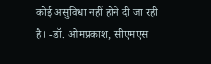कोई असुविधा नहीं होने दी जा रही है। -डॉ. ओमप्रकाश, सीएमएस